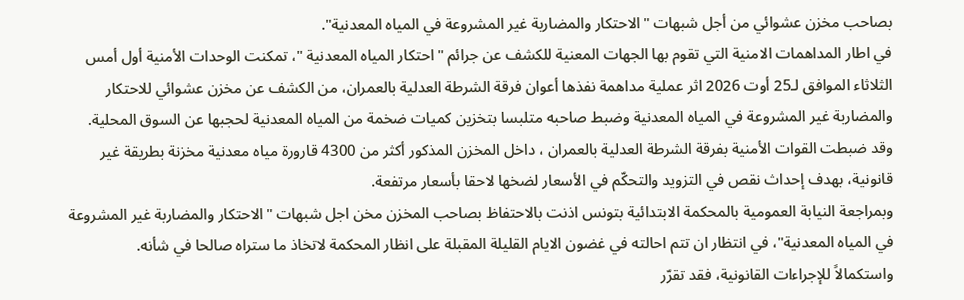بصاحب مخزن عشوائي من أجل شبهات "الاحتكار والمضاربة غير المشروعة في المياه المعدنية".
في اطار المداهمات الامنية التي تقوم بها الجهات المعنية للكشف عن جرائم "احتكار المياه المعدنية "، تمكنت الوحدات الأمنية أول أمس الثلاثاء الموافق لـ25 أوت 2026 اثر عملية مداهمة نفذها أعوان فرقة الشرطة العدلية بالعمران، من الكشف عن مخزن عشوائي للاحتكار والمضاربة غير المشروعة في المياه المعدنية وضبط صاحبه متلبسا بتخزين كميات ضخمة من المياه المعدنية لحجبها عن السوق المحلية.
وقد ضبطت القوات الأمنية بفرقة الشرطة العدلية بالعمران ، داخل المخزن المذكور أكثر من 4300 قارورة مياه معدنية مخزنة بطريقة غير قانونية، بهدف إحداث نقص في التزويد والتحكّم في الأسعار لضخها لاحقا بأسعار مرتفعة.
وبمراجعة النيابة العمومية بالمحكمة الابتدائية بتونس اذنت بالاحتفاظ بصاحب المخزن مخن اجل شبهات "الاحتكار والمضاربة غير المشروعة في المياه المعدنية"، في انتظار ان تتم احالته في غضون الايام القليلة المقبلة على انظار المحكمة لاتخاذ ما ستراه صالحا في شأنه.
واستكمالاً للإجراءات القانونية، فقد تقرّر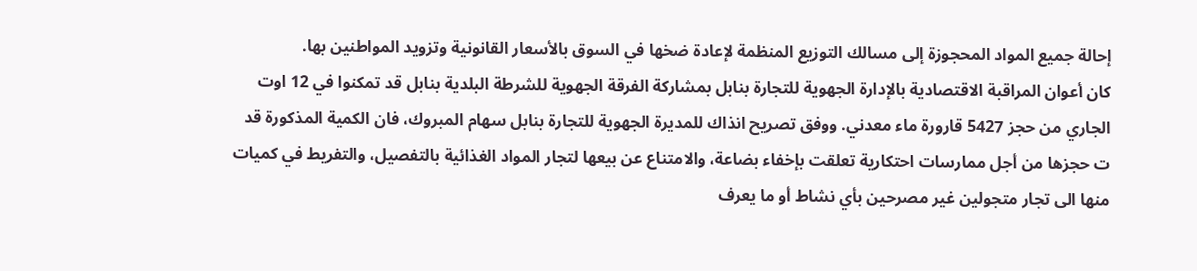إحالة جميع المواد المحجوزة إلى مسالك التوزيع المنظمة لإعادة ضخها في السوق بالأسعار القانونية وتزويد المواطنين بها.
كان أعوان المراقبة الاقتصادية بالإدارة الجهوية للتجارة بنابل بمشاركة الفرقة الجهوية للشرطة البلدية بنابل قد تمكنوا في 12 اوت الجاري من حجز 5427 قارورة ماء معدني. ووفق تصريح انذاك للمديرة الجهوية للتجارة بنابل سهام المبروك، فان الكمية المذكورة قد ت حجزها من أجل ممارسات احتكارية تعلقت بإخفاء بضاعة، والامتناع عن بيعها لتجار المواد الغذائية بالتفصيل، والتفريط في كميات منها الى تجار متجولين غير مصرحين بأي نشاط أو ما يعرف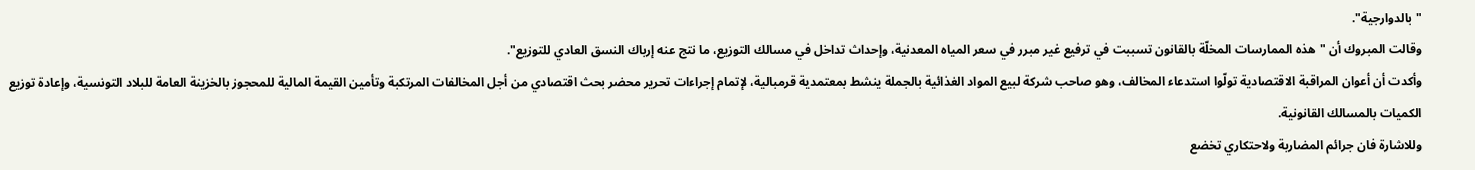"بالدوارجية".
وقالت المبروك أن "هذه الممارسات المخلّة بالقانون تسببت في ترفيع غير مبرر في سعر المياه المعدنية، وإحداث تداخل في مسالك التوزيع، ما نتج عنه إرباك النسق العادي للتوزيع".
وأكدت أن أعوان المراقبة الاقتصادية تولّوا استدعاء المخالف، وهو صاحب شركة لبيع المواد الغذائية بالجملة ينشط بمعتمدية قرمبالية، لإتمام إجراءات تحرير محضر بحث اقتصادي من أجل المخالفات المرتكبة وتأمين القيمة المالية للمحجوز بالخزينة العامة للبلاد التونسية، وإعادة توزيع الكميات بالمسالك القانونية.
وللاشارة فان جرائم المضاربة ولاحتكاري تخضع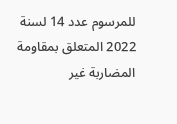للمرسوم عدد 14 لسنة 2022 المتعلق بمقاومة المضاربة غير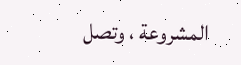المشروعة ، وتصل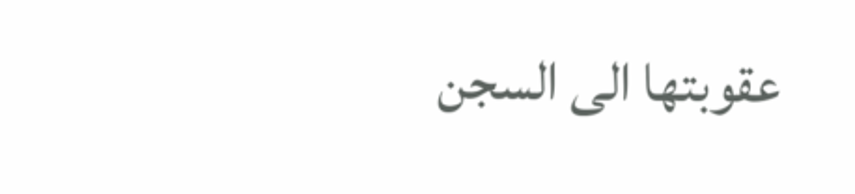عقوبتها الى السجن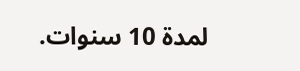لمدة 10 سنوات.